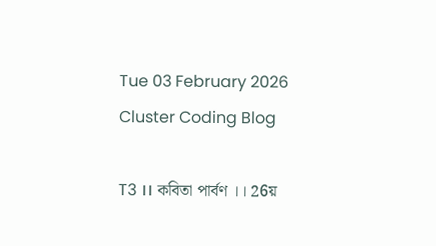Tue 03 February 2026
Cluster Coding Blog

T3 ।। কবিতা পার্বণ ।। 26য়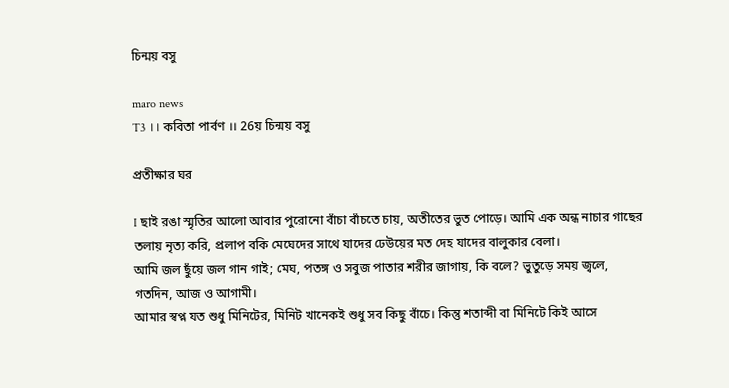চিন্ময় বসু

maro news
T3 ।। কবিতা পার্বণ ।। 26য় চিন্ময় বসু

প্রতীক্ষার ঘর

I ছাই রঙা স্মৃতির আলো আবার পুরোনো বাঁচা বাঁচতে চায়, অতীতের ভুত পোড়ে। আমি এক অন্ধ নাচার গাছের তলায় নৃত্য করি, প্রলাপ বকি মেঘেদের সাথে যাদের ঢেউয়ের মত দেহ যাদের বালুকার বেলা।
আমি জল ছুঁয়ে জল গান গাই; মেঘ, পতঙ্গ ও সবুজ পাতার শরীর জাগায়, কি বলে? ভুতুড়ে সময় জ্বলে, গতদিন, আজ ও আগামী।
আমার স্বপ্ন যত শুধু মিনিটের, মিনিট খানেকই শুধু সব কিছু বাঁচে। কিন্তু শতাব্দী বা মিনিটে কিই আসে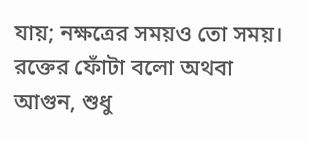যায়; নক্ষত্রের সময়ও তো সময়। রক্তের ফোঁটা বলো অথবা আগুন, শুধু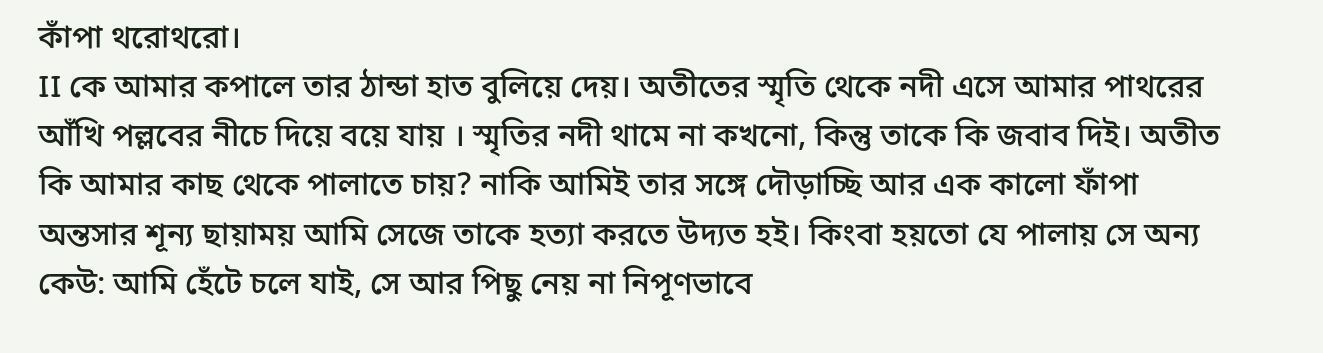কাঁপা থরোথরো।
II কে আমার কপালে তার ঠান্ডা হাত বুলিয়ে দেয়। অতীতের স্মৃতি থেকে নদী এসে আমার পাথরের আঁখি পল্লবের নীচে দিয়ে বয়ে যায় । স্মৃতির নদী থামে না কখনো, কিন্তু তাকে কি জবাব দিই। অতীত কি আমার কাছ থেকে পালাতে চায়? নাকি আমিই তার সঙ্গে দৌড়াচ্ছি আর এক কালো ফাঁপা অন্তসার শূন্য ছায়াময় আমি সেজে তাকে হত্যা করতে উদ্যত হই। কিংবা হয়তো যে পালায় সে অন্য কেউ: আমি হেঁটে চলে যাই, সে আর পিছু নেয় না নিপূণভাবে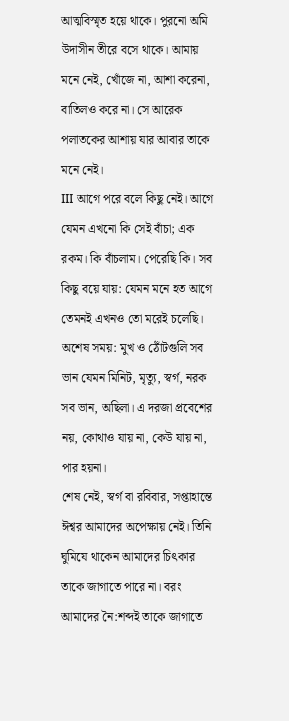আত্মবিস্মৃত হয়ে থাকে। পুরনো অমি উদাসীন তীরে বসে থাকে। আমায় মনে নেই, খোঁজে না, আশা করেনা, বাতিলও করে না। সে আরেক পলাতকের আশায় যার আবার তাকে মনে নেই।
III আগে পরে বলে কিছু নেই। আগে যেমন এখনো কি সেই বাঁচা; এক রকম। কি বাঁচলাম। পেরেছি কি। সব কিছু বয়ে যায়: যেমন মনে হত আগে তেমনই এখনও তো মরেই চলেছি। অশেষ সময়: মুখ ও ঠোঁটগুলি সব ভান যেমন মিনিট, মৃত্যু, স্বর্গ, নরক সব ভান, অছিলা। এ দরজা প্রবেশের নয়, কোথাও যায় না, কেউ যায় না, পার হয়না।
শেষ নেই, স্বর্গ বা রবিবার, সপ্তাহান্তে ঈশ্বর আমাদের অপেক্ষায় নেই। তিনি ঘুমিযে থাকেন আমাদের চিৎকার তাকে জাগাতে পারে না। বরং আমাদের নৈ:শব্দই তাকে জাগাতে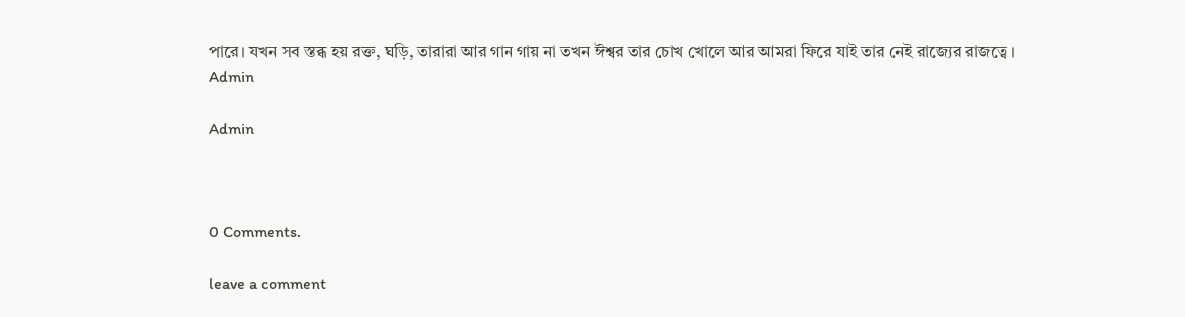পারে। যখন সব স্তব্ধ হয় রক্ত, ঘড়ি, তারারা আর গান গায় না তখন ঈশ্বর তার চোখ খোলে আর আমরা ফিরে যাই তার নেই রাজ্যের রাজত্বে ।
Admin

Admin



0 Comments.

leave a comment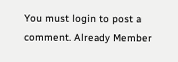You must login to post a comment. Already Member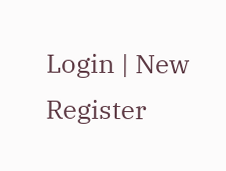Login | New Register